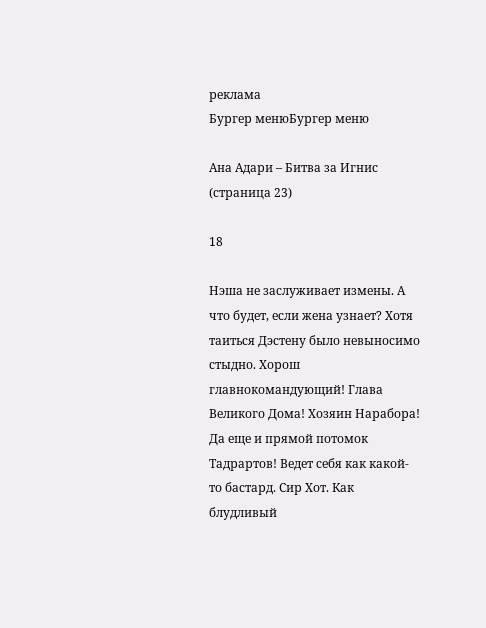реклама
Бургер менюБургер меню

Ана Адари – Битва за Игнис (страница 23)

18

Нэша не заслуживает измены. А что будет, если жена узнает? Хотя таиться Дэстену было невыносимо стыдно. Хорош главнокомандующий! Глава Великого Дома! Хозяин Нарабора! Да еще и прямой потомок Тадрартов! Ведет себя как какой-то бастард. Сир Хот. Как блудливый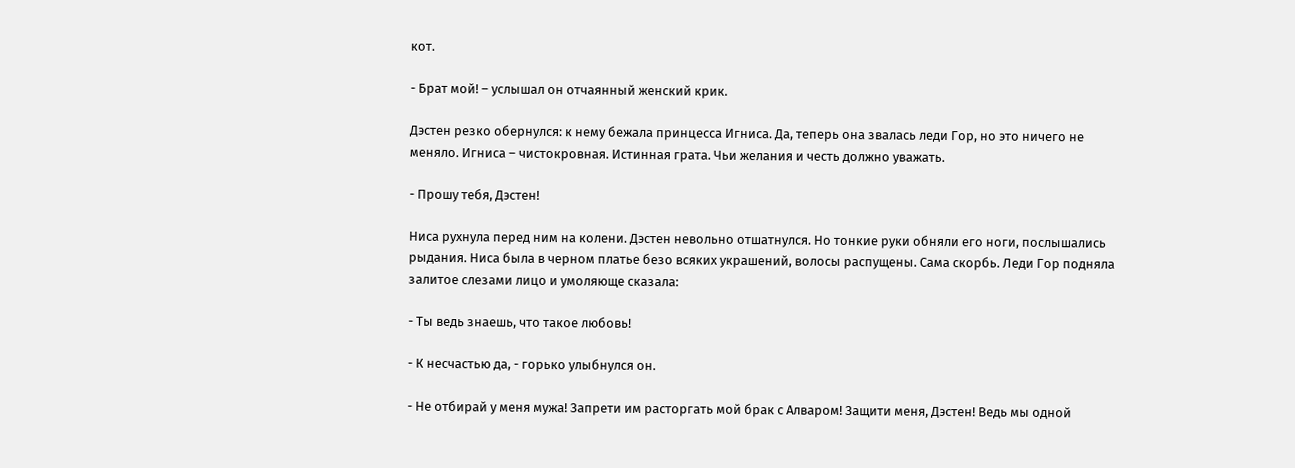кот.

- Брат мой! – услышал он отчаянный женский крик.

Дэстен резко обернулся: к нему бежала принцесса Игниса. Да, теперь она звалась леди Гор, но это ничего не меняло. Игниса – чистокровная. Истинная грата. Чьи желания и честь должно уважать.

- Прошу тебя, Дэстен!

Ниса рухнула перед ним на колени. Дэстен невольно отшатнулся. Но тонкие руки обняли его ноги, послышались рыдания. Ниса была в черном платье безо всяких украшений, волосы распущены. Сама скорбь. Леди Гор подняла залитое слезами лицо и умоляюще сказала:

- Ты ведь знаешь, что такое любовь!

- К несчастью да, - горько улыбнулся он.

- Не отбирай у меня мужа! Запрети им расторгать мой брак с Алваром! Защити меня, Дэстен! Ведь мы одной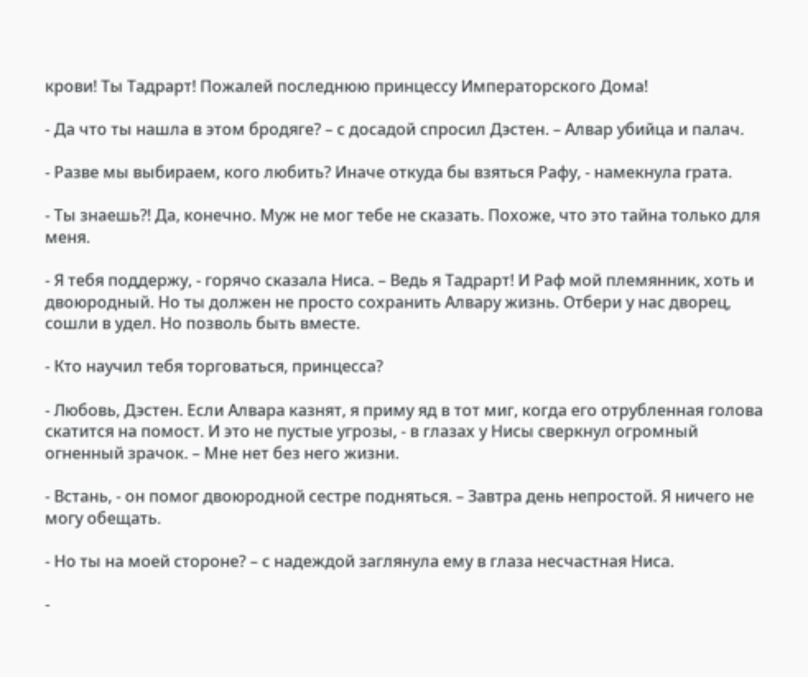крови! Ты Тадрарт! Пожалей последнюю принцессу Императорского Дома!

- Да что ты нашла в этом бродяге? – с досадой спросил Дэстен. – Алвар убийца и палач.

- Разве мы выбираем, кого любить? Иначе откуда бы взяться Рафу, - намекнула грата.

- Ты знаешь?! Да, конечно. Муж не мог тебе не сказать. Похоже, что это тайна только для меня.

- Я тебя поддержу, - горячо сказала Ниса. – Ведь я Тадрарт! И Раф мой племянник, хоть и двоюродный. Но ты должен не просто сохранить Алвару жизнь. Отбери у нас дворец, сошли в удел. Но позволь быть вместе.

- Кто научил тебя торговаться, принцесса?

- Любовь, Дэстен. Если Алвара казнят, я приму яд в тот миг, когда его отрубленная голова скатится на помост. И это не пустые угрозы, - в глазах у Нисы сверкнул огромный огненный зрачок. – Мне нет без него жизни.

- Встань, - он помог двоюродной сестре подняться. – Завтра день непростой. Я ничего не могу обещать.

- Но ты на моей стороне? – с надеждой заглянула ему в глаза несчастная Ниса.

-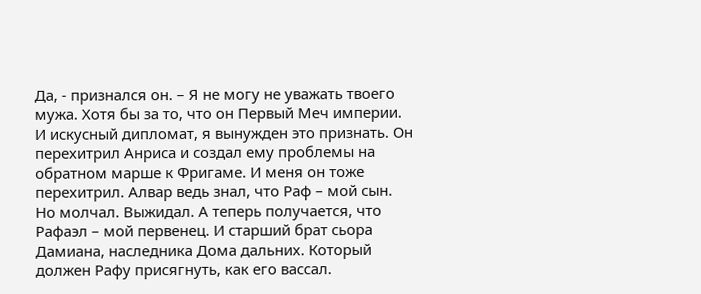Да, - признался он. – Я не могу не уважать твоего мужа. Хотя бы за то, что он Первый Меч империи. И искусный дипломат, я вынужден это признать. Он перехитрил Анриса и создал ему проблемы на обратном марше к Фригаме. И меня он тоже перехитрил. Алвар ведь знал, что Раф – мой сын. Но молчал. Выжидал. А теперь получается, что Рафаэл – мой первенец. И старший брат сьора Дамиана, наследника Дома дальних. Который должен Рафу присягнуть, как его вассал.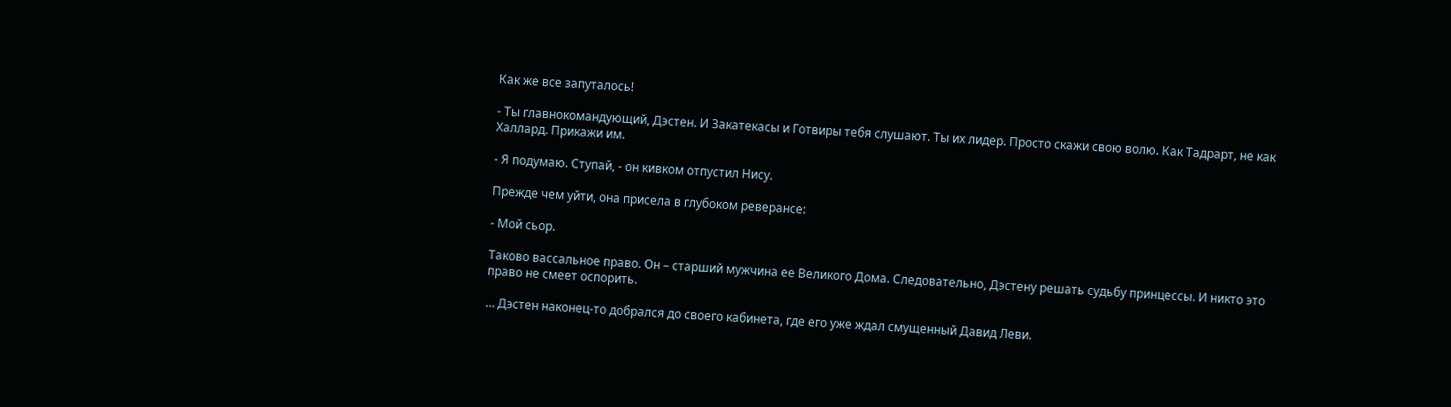Как же все запуталось!

- Ты главнокомандующий, Дэстен. И Закатекасы и Готвиры тебя слушают. Ты их лидер. Просто скажи свою волю. Как Тадрарт, не как Халлард. Прикажи им.

- Я подумаю. Ступай, - он кивком отпустил Нису.

Прежде чем уйти, она присела в глубоком реверансе:

- Мой сьор.

Таково вассальное право. Он – старший мужчина ее Великого Дома. Следовательно, Дэстену решать судьбу принцессы. И никто это право не смеет оспорить.

… Дэстен наконец-то добрался до своего кабинета, где его уже ждал смущенный Давид Леви.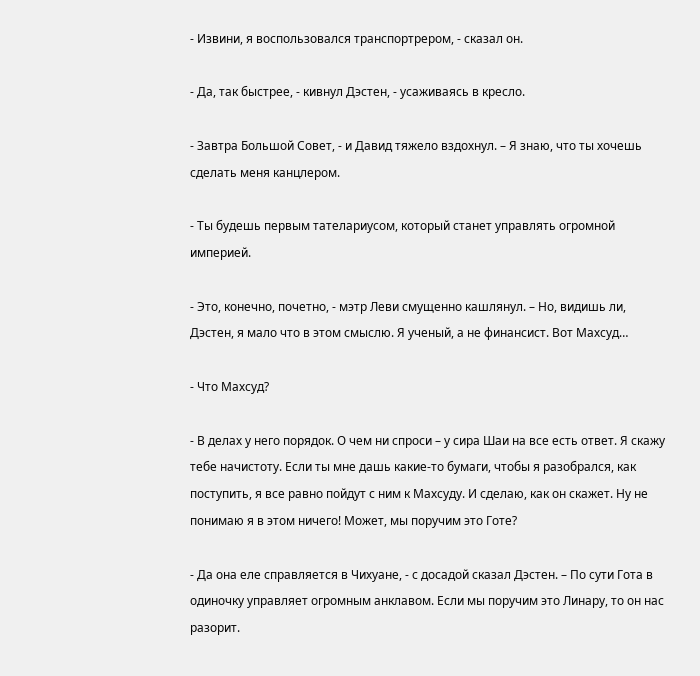- Извини, я воспользовался транспортрером, - сказал он.

- Да, так быстрее, - кивнул Дэстен, - усаживаясь в кресло.

- Завтра Большой Совет, - и Давид тяжело вздохнул. – Я знаю, что ты хочешь сделать меня канцлером.

- Ты будешь первым тателариусом, который станет управлять огромной империей.

- Это, конечно, почетно, - мэтр Леви смущенно кашлянул. – Но, видишь ли, Дэстен, я мало что в этом смыслю. Я ученый, а не финансист. Вот Махсуд…

- Что Махсуд?

- В делах у него порядок. О чем ни спроси – у сира Шаи на все есть ответ. Я скажу тебе начистоту. Если ты мне дашь какие-то бумаги, чтобы я разобрался, как поступить, я все равно пойдут с ним к Махсуду. И сделаю, как он скажет. Ну не понимаю я в этом ничего! Может, мы поручим это Готе?

- Да она еле справляется в Чихуане, - с досадой сказал Дэстен. – По сути Гота в одиночку управляет огромным анклавом. Если мы поручим это Линару, то он нас разорит.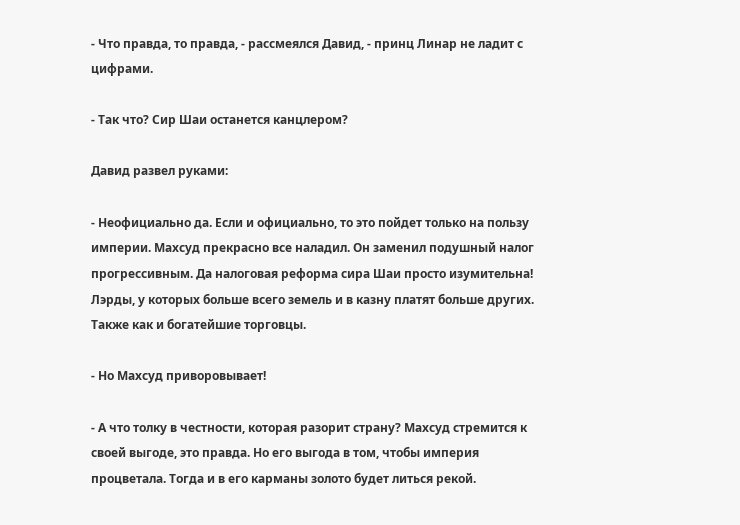- Что правда, то правда, - рассмеялся Давид, - принц Линар не ладит с цифрами.

- Так что? Сир Шаи останется канцлером?

Давид развел руками:

- Неофициально да. Если и официально, то это пойдет только на пользу империи. Махсуд прекрасно все наладил. Он заменил подушный налог прогрессивным. Да налоговая реформа сира Шаи просто изумительна! Лэрды, у которых больше всего земель и в казну платят больше других. Также как и богатейшие торговцы.

- Но Махсуд приворовывает!

- А что толку в честности, которая разорит страну? Махсуд стремится к своей выгоде, это правда. Но его выгода в том, чтобы империя процветала. Тогда и в его карманы золото будет литься рекой.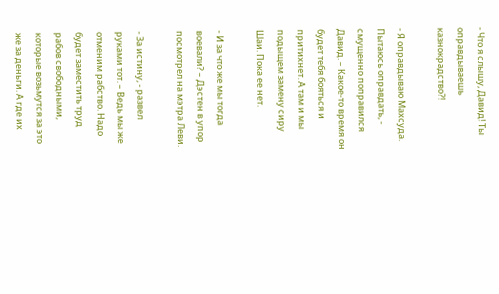- Что я слышу, Давид! Ты оправдываешь казнокрадство?!

- Я оправдываю Махсуда. Пытаюсь оправдать, - смущенно поправился Давид. – Какое-то время он будет тебя бояться и притихнет. А там и мы подыщем замену сиру Шаи. Пока ее нет.

- И за что же мы тогда воевали? – Дэстен в упор посмотрел на мэтра Леви.

- За истину, - развел руками тот. – Ведь мы же отменим рабство. Надо будет заместить труд рабов свободными, которые возьмутся за это же за деньги. А где их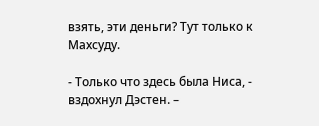взять, эти деньги? Тут только к Махсуду.

- Только что здесь была Ниса, - вздохнул Дэстен. –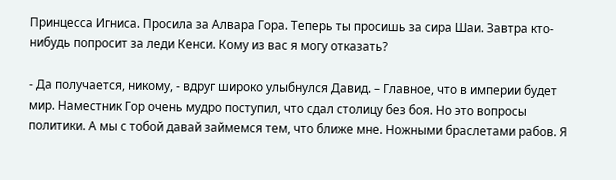Принцесса Игниса. Просила за Алвара Гора. Теперь ты просишь за сира Шаи. Завтра кто-нибудь попросит за леди Кенси. Кому из вас я могу отказать?

- Да получается, никому, - вдруг широко улыбнулся Давид. – Главное, что в империи будет мир. Наместник Гор очень мудро поступил, что сдал столицу без боя. Но это вопросы политики. А мы с тобой давай займемся тем, что ближе мне. Ножными браслетами рабов. Я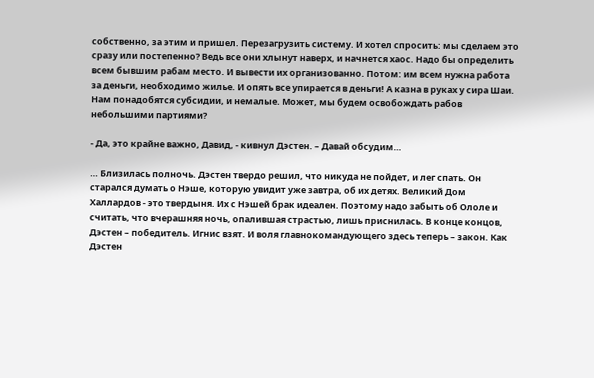собственно, за этим и пришел. Перезагрузить систему. И хотел спросить: мы сделаем это сразу или постепенно? Ведь все они хлынут наверх, и начнется хаос. Надо бы определить всем бывшим рабам место. И вывести их организованно. Потом: им всем нужна работа за деньги, необходимо жилье. И опять все упирается в деньги! А казна в руках у сира Шаи. Нам понадобятся субсидии, и немалые. Может, мы будем освобождать рабов небольшими партиями?

- Да, это крайне важно, Давид, - кивнул Дэстен. – Давай обсудим…

… Близилась полночь. Дэстен твердо решил, что никуда не пойдет, и лег спать. Он старался думать о Нэше, которую увидит уже завтра, об их детях. Великий Дом Халлардов - это твердыня. Их с Нэшей брак идеален. Поэтому надо забыть об Ололе и считать, что вчерашняя ночь, опалившая страстью, лишь приснилась. В конце концов, Дэстен – победитель. Игнис взят. И воля главнокомандующего здесь теперь – закон. Как Дэстен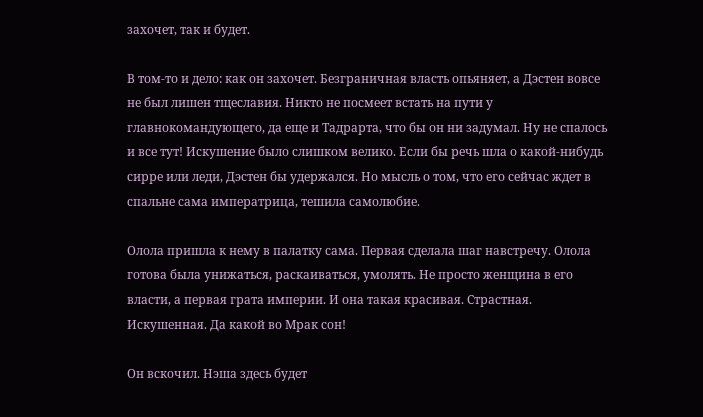захочет, так и будет.

В том-то и дело: как он захочет. Безграничная власть опьяняет, а Дэстен вовсе не был лишен тщеславия. Никто не посмеет встать на пути у главнокомандующего, да еще и Тадрарта, что бы он ни задумал. Ну не спалось и все тут! Искушение было слишком велико. Если бы речь шла о какой-нибудь сирре или леди, Дэстен бы удержался. Но мысль о том, что его сейчас ждет в спальне сама императрица, тешила самолюбие.

Олола пришла к нему в палатку сама. Первая сделала шаг навстречу. Олола готова была унижаться, раскаиваться, умолять. Не просто женщина в его власти, а первая грата империи. И она такая красивая. Страстная. Искушенная. Да какой во Мрак сон!

Он вскочил. Нэша здесь будет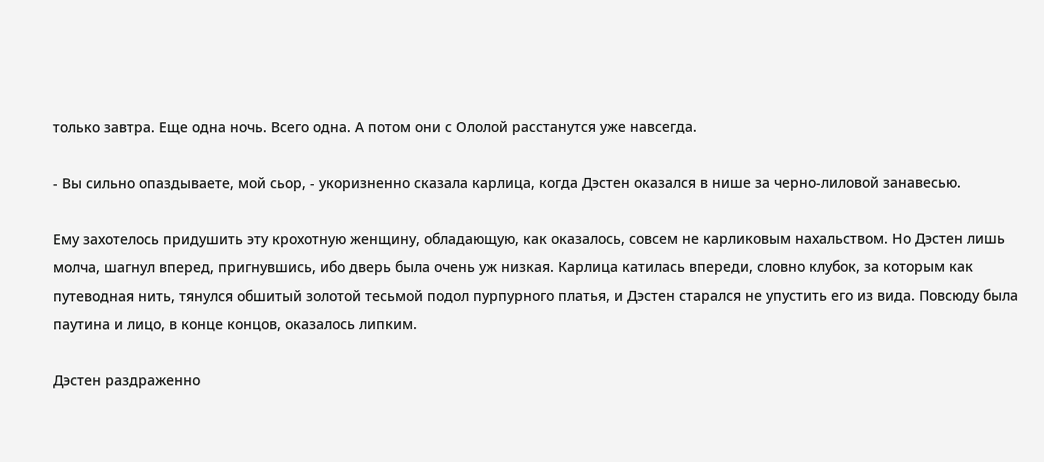только завтра. Еще одна ночь. Всего одна. А потом они с Ололой расстанутся уже навсегда.

- Вы сильно опаздываете, мой сьор, - укоризненно сказала карлица, когда Дэстен оказался в нише за черно-лиловой занавесью.

Ему захотелось придушить эту крохотную женщину, обладающую, как оказалось, совсем не карликовым нахальством. Но Дэстен лишь молча, шагнул вперед, пригнувшись, ибо дверь была очень уж низкая. Карлица катилась впереди, словно клубок, за которым как путеводная нить, тянулся обшитый золотой тесьмой подол пурпурного платья, и Дэстен старался не упустить его из вида. Повсюду была паутина и лицо, в конце концов, оказалось липким.

Дэстен раздраженно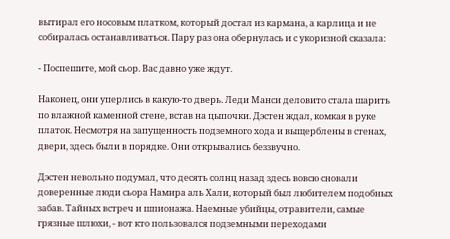вытирал его носовым платком, который достал из кармана, а карлица и не собиралась останавливаться. Пару раз она обернулась и с укоризной сказала:

- Поспешите, мой сьор. Вас давно уже ждут.

Наконец, они уперлись в какую-то дверь. Леди Манси деловито стала шарить по влажной каменной стене, встав на цыпочки. Дэстен ждал, комкая в руке платок. Несмотря на запущенность подземного хода и выщерблены в стенах, двери, здесь были в порядке. Они открывались беззвучно.

Дэстен невольно подумал, что десять солнц назад здесь вовсю сновали доверенные люди сьора Намира аль Хали, который был любителем подобных забав. Тайных встреч и шпионажа. Наемные убийцы, отравители, самые грязные шлюхи, - вот кто пользовался подземными переходами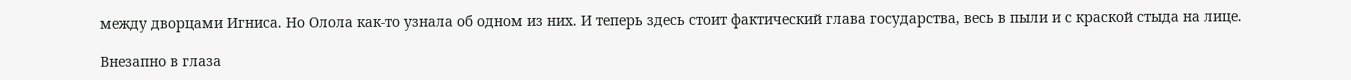между дворцами Игниса. Но Олола как-то узнала об одном из них. И теперь здесь стоит фактический глава государства, весь в пыли и с краской стыда на лице.

Внезапно в глаза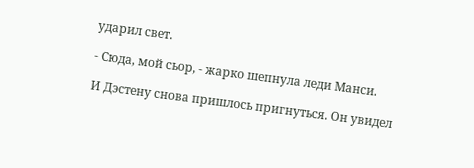ударил свет.

- Сюда, мой сьор, - жарко шепнула леди Манси.

И Дэстену снова пришлось пригнуться. Он увидел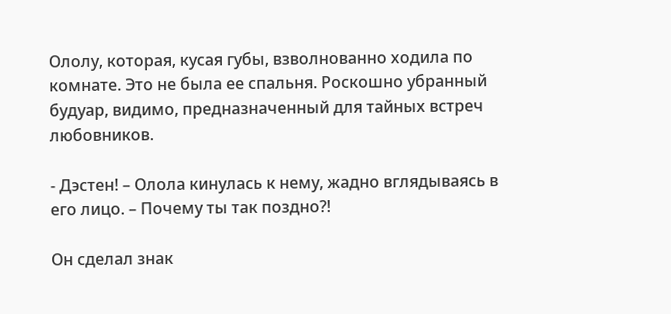Ололу, которая, кусая губы, взволнованно ходила по комнате. Это не была ее спальня. Роскошно убранный будуар, видимо, предназначенный для тайных встреч любовников.

- Дэстен! – Олола кинулась к нему, жадно вглядываясь в его лицо. – Почему ты так поздно?!

Он сделал знак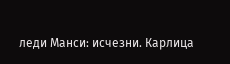леди Манси: исчезни. Карлица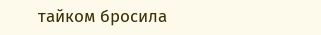тайком бросила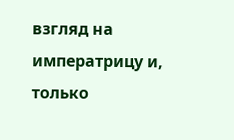взгляд на императрицу и, только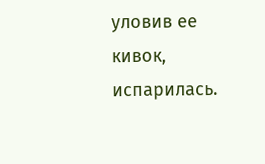уловив ее кивок, испарилась.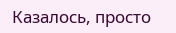Казалось, просто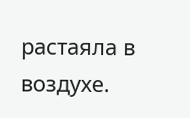растаяла в воздухе.